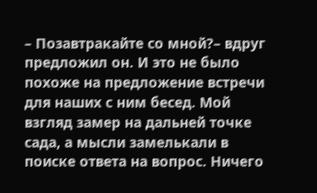– Позавтракайте со мной?– вдруг предложил он. И это не было похоже на предложение встречи для наших с ним бесед. Мой взгляд замер на дальней точке сада, а мысли замелькали в поиске ответа на вопрос. Ничего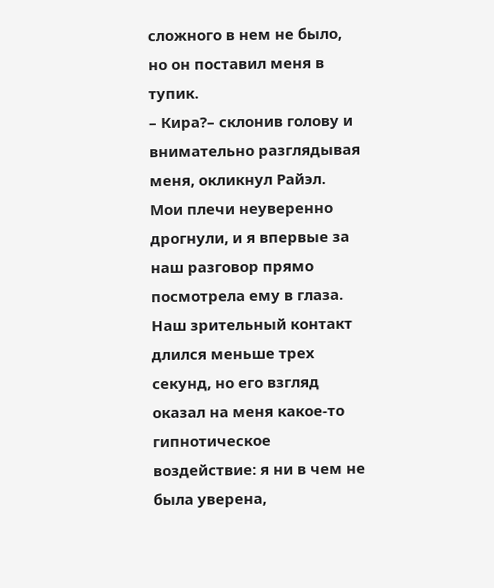сложного в нем не было, но он поставил меня в тупик.
– Кира?– склонив голову и внимательно разглядывая меня, окликнул Райэл.
Мои плечи неуверенно дрогнули, и я впервые за наш разговор прямо посмотрела ему в глаза. Наш зрительный контакт длился меньше трех секунд, но его взгляд оказал на меня какое-то гипнотическое воздействие: я ни в чем не была уверена,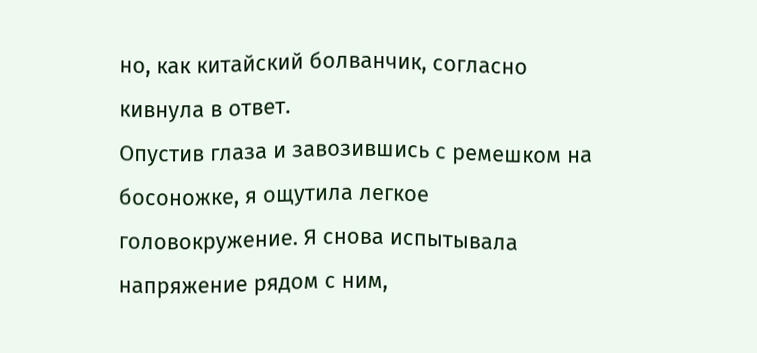но, как китайский болванчик, согласно кивнула в ответ.
Опустив глаза и завозившись с ремешком на босоножке, я ощутила легкое головокружение. Я снова испытывала напряжение рядом с ним,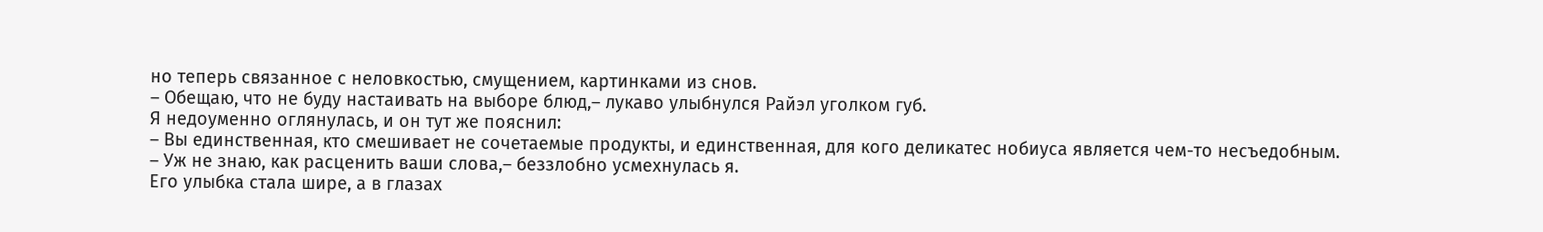но теперь связанное с неловкостью, смущением, картинками из снов.
– Обещаю, что не буду настаивать на выборе блюд,– лукаво улыбнулся Райэл уголком губ.
Я недоуменно оглянулась, и он тут же пояснил:
– Вы единственная, кто смешивает не сочетаемые продукты, и единственная, для кого деликатес нобиуса является чем-то несъедобным.
– Уж не знаю, как расценить ваши слова,– беззлобно усмехнулась я.
Его улыбка стала шире, а в глазах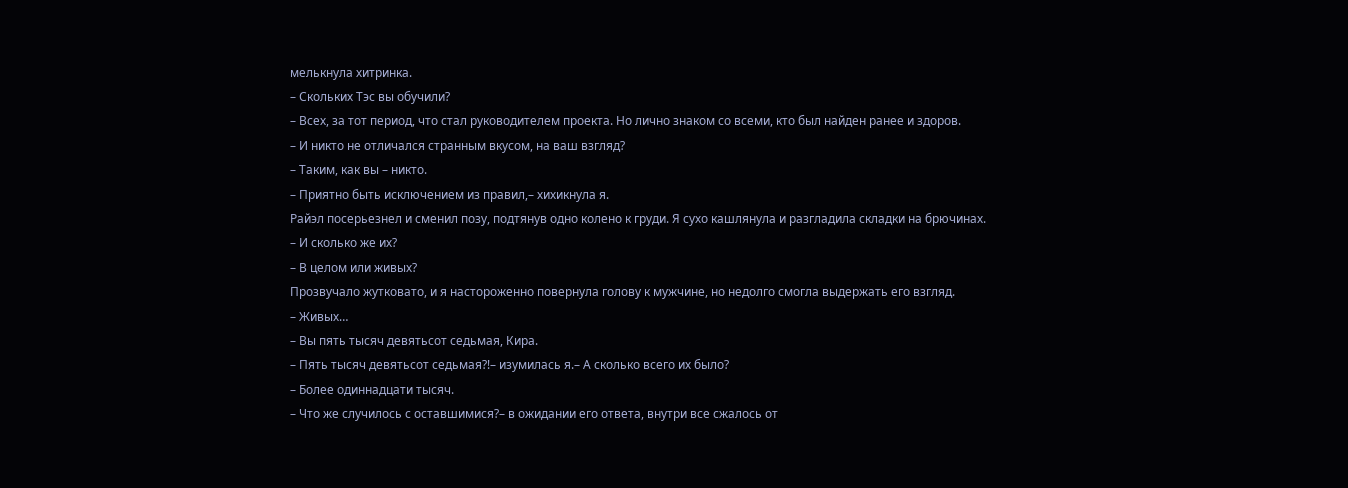мелькнула хитринка.
– Скольких Тэс вы обучили?
– Всех, за тот период, что стал руководителем проекта. Но лично знаком со всеми, кто был найден ранее и здоров.
– И никто не отличался странным вкусом, на ваш взгляд?
– Таким, как вы – никто.
– Приятно быть исключением из правил,– хихикнула я.
Райэл посерьезнел и сменил позу, подтянув одно колено к груди. Я сухо кашлянула и разгладила складки на брючинах.
– И сколько же их?
– В целом или живых?
Прозвучало жутковато, и я настороженно повернула голову к мужчине, но недолго смогла выдержать его взгляд.
– Живых…
– Вы пять тысяч девятьсот седьмая, Кира.
– Пять тысяч девятьсот седьмая?!– изумилась я.– А сколько всего их было?
– Более одиннадцати тысяч.
– Что же случилось с оставшимися?– в ожидании его ответа, внутри все сжалось от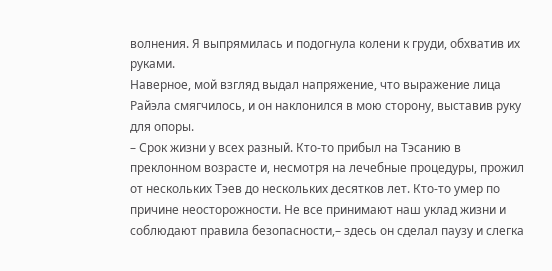волнения. Я выпрямилась и подогнула колени к груди, обхватив их руками.
Наверное, мой взгляд выдал напряжение, что выражение лица Райэла смягчилось, и он наклонился в мою сторону, выставив руку для опоры.
– Срок жизни у всех разный. Кто-то прибыл на Тэсанию в преклонном возрасте и, несмотря на лечебные процедуры, прожил от нескольких Тэев до нескольких десятков лет. Кто-то умер по причине неосторожности. Не все принимают наш уклад жизни и соблюдают правила безопасности,– здесь он сделал паузу и слегка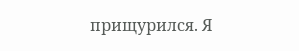прищурился. Я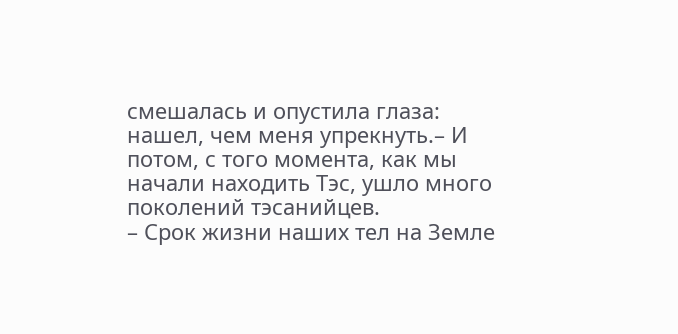смешалась и опустила глаза: нашел, чем меня упрекнуть.– И потом, с того момента, как мы начали находить Тэс, ушло много поколений тэсанийцев.
– Срок жизни наших тел на Земле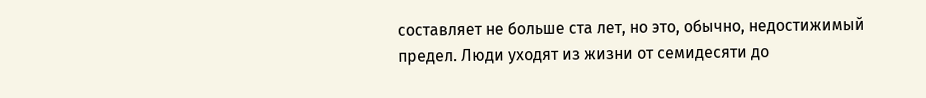составляет не больше ста лет, но это, обычно, недостижимый предел. Люди уходят из жизни от семидесяти до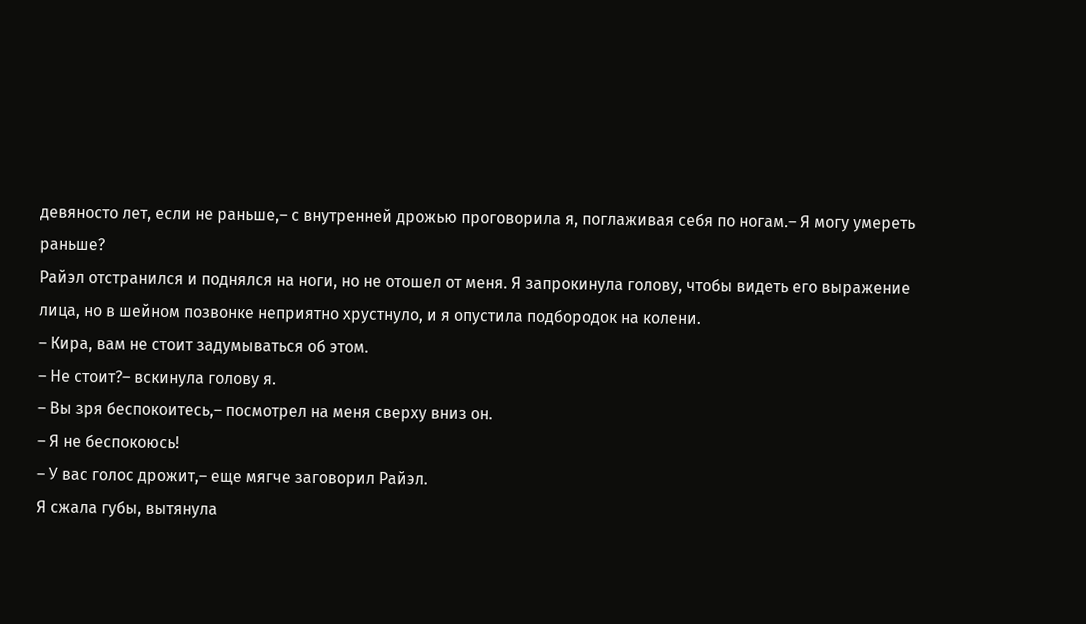девяносто лет, если не раньше,– с внутренней дрожью проговорила я, поглаживая себя по ногам.– Я могу умереть раньше?
Райэл отстранился и поднялся на ноги, но не отошел от меня. Я запрокинула голову, чтобы видеть его выражение лица, но в шейном позвонке неприятно хрустнуло, и я опустила подбородок на колени.
– Кира, вам не стоит задумываться об этом.
– Не стоит?– вскинула голову я.
– Вы зря беспокоитесь,– посмотрел на меня сверху вниз он.
– Я не беспокоюсь!
– У вас голос дрожит,– еще мягче заговорил Райэл.
Я сжала губы, вытянула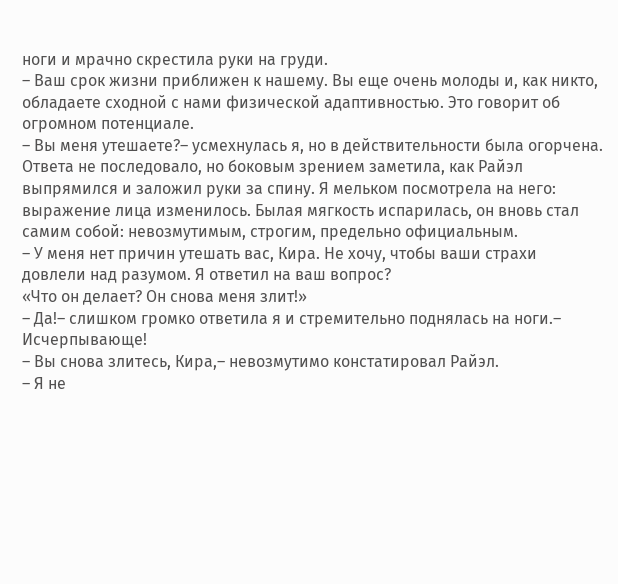ноги и мрачно скрестила руки на груди.
– Ваш срок жизни приближен к нашему. Вы еще очень молоды и, как никто, обладаете сходной с нами физической адаптивностью. Это говорит об огромном потенциале.
– Вы меня утешаете?– усмехнулась я, но в действительности была огорчена.
Ответа не последовало, но боковым зрением заметила, как Райэл выпрямился и заложил руки за спину. Я мельком посмотрела на него: выражение лица изменилось. Былая мягкость испарилась, он вновь стал самим собой: невозмутимым, строгим, предельно официальным.
– У меня нет причин утешать вас, Кира. Не хочу, чтобы ваши страхи довлели над разумом. Я ответил на ваш вопрос?
«Что он делает? Он снова меня злит!»
– Да!– слишком громко ответила я и стремительно поднялась на ноги.– Исчерпывающе!
– Вы снова злитесь, Кира,– невозмутимо констатировал Райэл.
– Я не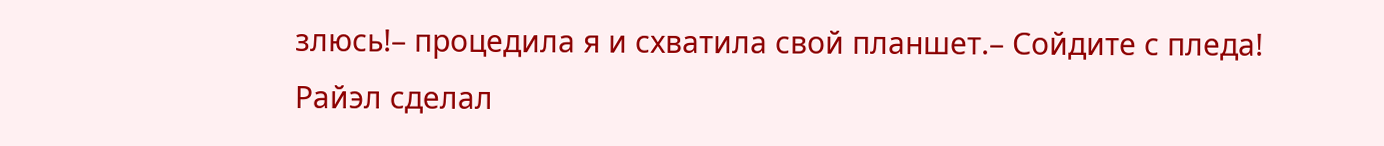злюсь!– процедила я и схватила свой планшет.– Сойдите с пледа!
Райэл сделал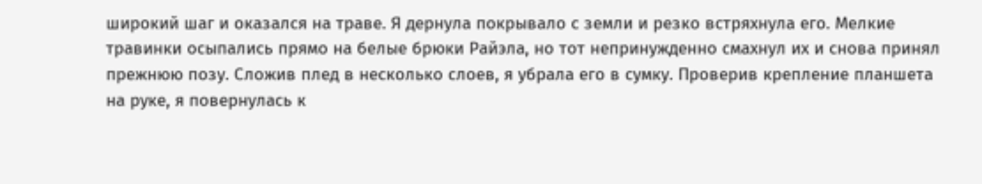широкий шаг и оказался на траве. Я дернула покрывало с земли и резко встряхнула его. Мелкие травинки осыпались прямо на белые брюки Райэла, но тот непринужденно смахнул их и снова принял прежнюю позу. Сложив плед в несколько слоев, я убрала его в сумку. Проверив крепление планшета на руке, я повернулась к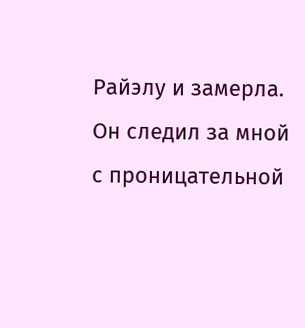Райэлу и замерла. Он следил за мной с проницательной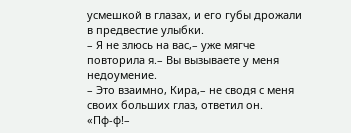усмешкой в глазах, и его губы дрожали в предвестие улыбки.
– Я не злюсь на вас,– уже мягче повторила я.– Вы вызываете у меня недоумение.
– Это взаимно, Кира,– не сводя с меня своих больших глаз, ответил он.
«Пф-ф!–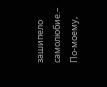зашипело самолюбие.– По-моему,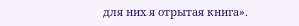для них я отрытая книга».